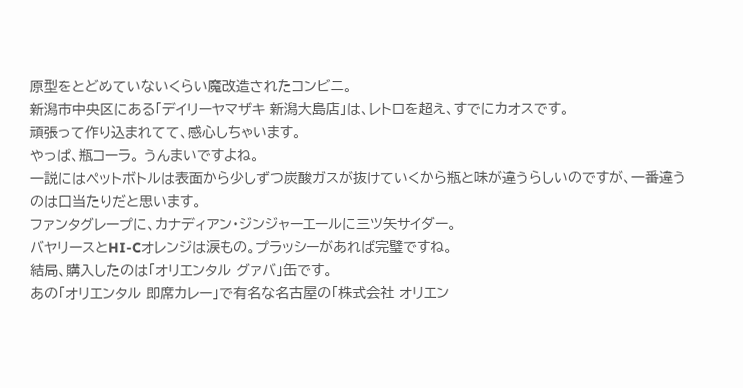原型をとどめていないくらい魔改造されたコンビニ。
新潟市中央区にある「デイリーヤマザキ 新潟大島店」は、レトロを超え、すでにカオスです。
頑張って作り込まれてて、感心しちゃいます。
やっぱ、瓶コーラ。 うんまいですよね。
一説にはペットボトルは表面から少しずつ炭酸ガスが抜けていくから瓶と味が違うらしいのですが、一番違うのは口当たりだと思います。
ファンタグレープに、カナディアン・ジンジャーエールに三ツ矢サイダー。
バヤリースとHI-Cオレンジは涙もの。プラッシーがあれば完璧ですね。
結局、購入したのは「オリエンタル グァバ」缶です。
あの「オリエンタル 即席カレー」で有名な名古屋の「株式会社 オリエン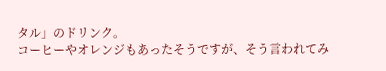タル」のドリンク。
コーヒーやオレンジもあったそうですが、そう言われてみ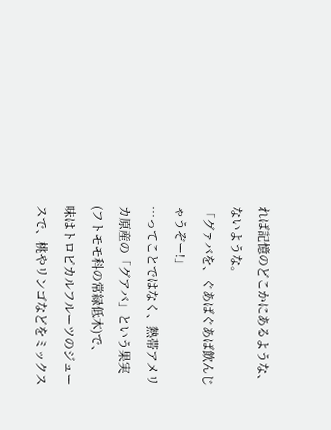れば記憶のどこかにあるような、ないような。
「グァバを、ぐあばぐあば飲んじゃうぞー!」
…ってことではなく、熱帯アメリカ原産の「グアバ」という果実(フトモモ科の常緑低木)で、
味はトロピカルフルーツのジュースで、桃やリンゴなどをミックス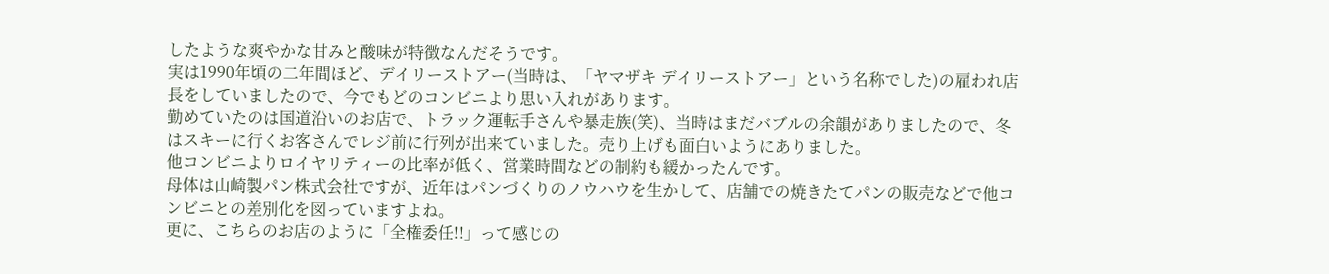したような爽やかな甘みと酸味が特徴なんだそうです。
実は1990年頃の二年間ほど、デイリーストアー(当時は、「ヤマザキ デイリーストアー」という名称でした)の雇われ店長をしていましたので、今でもどのコンビニより思い入れがあります。
勤めていたのは国道沿いのお店で、トラック運転手さんや暴走族(笑)、当時はまだバブルの余韻がありましたので、冬はスキーに行くお客さんでレジ前に行列が出来ていました。売り上げも面白いようにありました。
他コンビニよりロイヤリティーの比率が低く、営業時間などの制約も緩かったんです。
母体は山崎製パン株式会社ですが、近年はパンづくりのノウハウを生かして、店舗での焼きたてパンの販売などで他コンビニとの差別化を図っていますよね。
更に、こちらのお店のように「全権委任!!」って感じの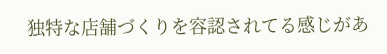独特な店舗づくりを容認されてる感じがあ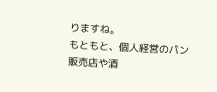りますね。
もともと、個人経営のパン販売店や酒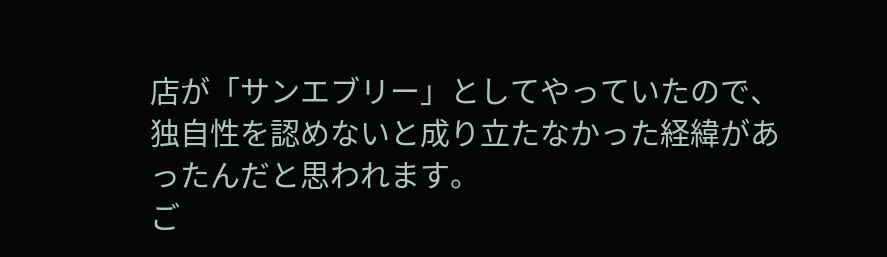店が「サンエブリー」としてやっていたので、独自性を認めないと成り立たなかった経緯があったんだと思われます。
ご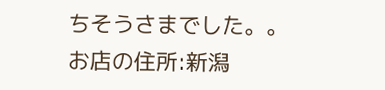ちそうさまでした。。
お店の住所:新潟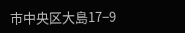市中央区大島17−9